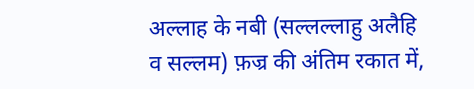अल्लाह के नबी (सल्लल्लाहु अलैहि व सल्लम) फ़ज्र की अंतिम रकात में,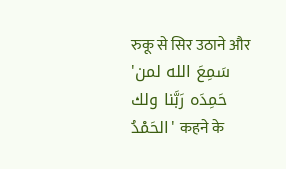रुकू से सिर उठाने और 'سَمِعَ الله لمن حَمِدَه رَبَّنا ولك الحَمْدُ' कहने के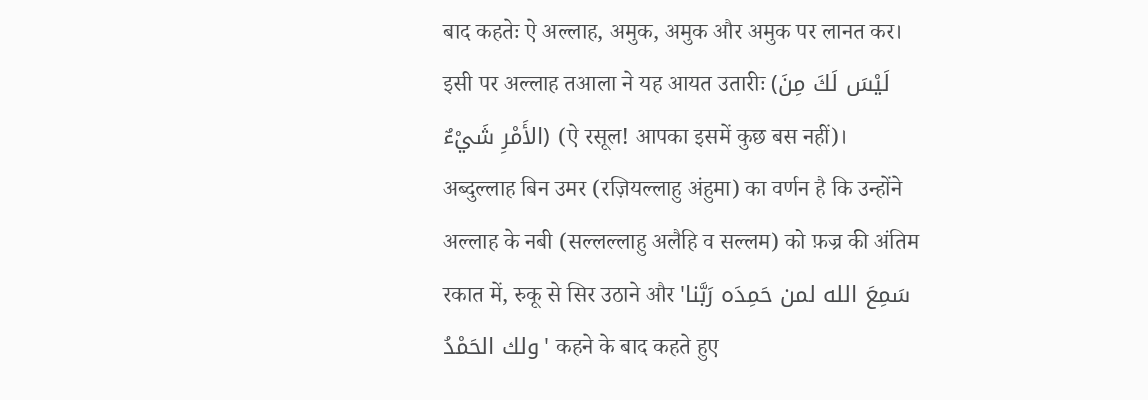बाद कहतेः ऐ अल्लाह, अमुक, अमुक और अमुक पर लानत कर। इसी पर अल्लाह तआला ने यह आयत उतारीः (لَيْسَ لَكَ مِنَ الأَمْرِ شَيْءٌ) (ऐ रसूल! आपका इसमें कुछ बस नहीं)।
अब्दुल्लाह बिन उमर (रज़ियल्लाहु अंहुमा) का वर्णन है कि उन्होंने अल्लाह के नबी (सल्लल्लाहु अलैहि व सल्लम) को फ़ज्र की अंतिम रकात में, रुकू से सिर उठाने और 'سَمِعَ الله لمن حَمِدَه رَبَّنا ولك الحَمْدُ' कहने के बाद कहते हुए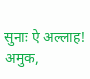सुनाः ऐ अल्लाह! अमुक,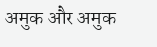अमुक और अमुक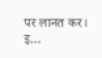पर लानत कर। इ…